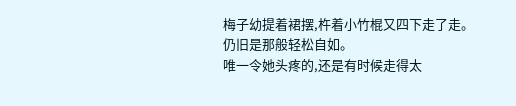梅子幼提着裙摆,杵着小竹棍又四下走了走。
仍旧是那般轻松自如。
唯一令她头疼的,还是有时候走得太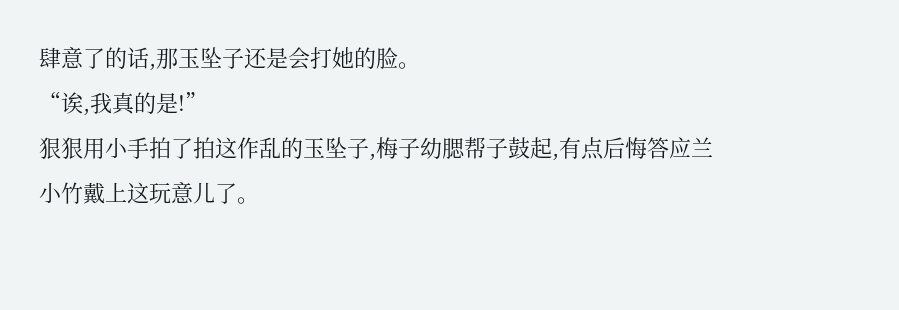肆意了的话,那玉坠子还是会打她的脸。
“诶,我真的是!”
狠狠用小手拍了拍这作乱的玉坠子,梅子幼腮帮子鼓起,有点后悔答应兰小竹戴上这玩意儿了。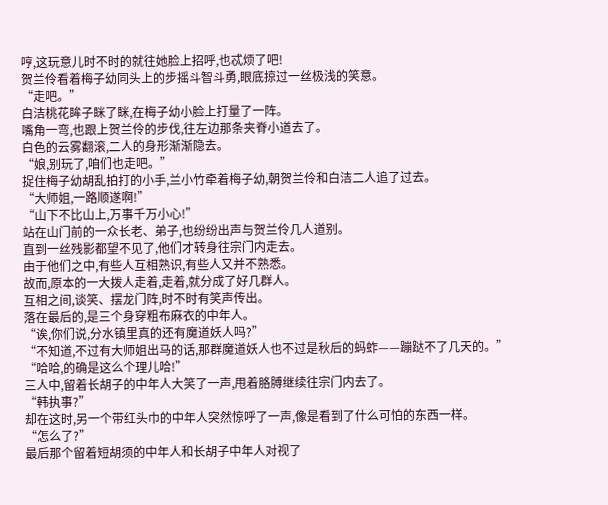哼,这玩意儿时不时的就往她脸上招呼,也忒烦了吧!
贺兰伶看着梅子幼同头上的步摇斗智斗勇,眼底掠过一丝极浅的笑意。
“走吧。”
白洁桃花眸子眯了眯,在梅子幼小脸上打量了一阵。
嘴角一弯,也跟上贺兰伶的步伐,往左边那条夹脊小道去了。
白色的云雾翻滚,二人的身形渐渐隐去。
“娘,别玩了,咱们也走吧。”
捉住梅子幼胡乱拍打的小手,兰小竹牵着梅子幼,朝贺兰伶和白洁二人追了过去。
“大师姐,一路顺遂啊!”
“山下不比山上,万事千万小心!”
站在山门前的一众长老、弟子,也纷纷出声与贺兰伶几人道别。
直到一丝残影都望不见了,他们才转身往宗门内走去。
由于他们之中,有些人互相熟识,有些人又并不熟悉。
故而,原本的一大拨人走着,走着,就分成了好几群人。
互相之间,谈笑、摆龙门阵,时不时有笑声传出。
落在最后的,是三个身穿粗布麻衣的中年人。
“诶,你们说,分水镇里真的还有魔道妖人吗?”
“不知道,不过有大师姐出马的话,那群魔道妖人也不过是秋后的蚂蚱——蹦跶不了几天的。”
“哈哈,的确是这么个理儿哈!”
三人中,留着长胡子的中年人大笑了一声,甩着胳膊继续往宗门内去了。
“韩执事?”
却在这时,另一个带红头巾的中年人突然惊呼了一声,像是看到了什么可怕的东西一样。
“怎么了?”
最后那个留着短胡须的中年人和长胡子中年人对视了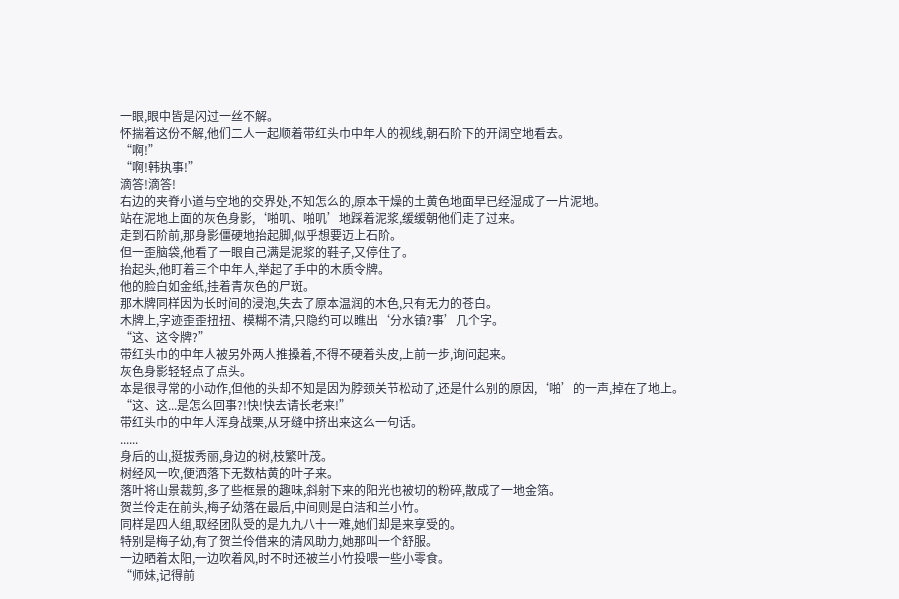一眼,眼中皆是闪过一丝不解。
怀揣着这份不解,他们二人一起顺着带红头巾中年人的视线,朝石阶下的开阔空地看去。
“啊!”
“啊!韩执事!”
滴答!滴答!
右边的夹脊小道与空地的交界处,不知怎么的,原本干燥的土黄色地面早已经湿成了一片泥地。
站在泥地上面的灰色身影,‘啪叽、啪叽’地踩着泥浆,缓缓朝他们走了过来。
走到石阶前,那身影僵硬地抬起脚,似乎想要迈上石阶。
但一歪脑袋,他看了一眼自己满是泥浆的鞋子,又停住了。
抬起头,他盯着三个中年人,举起了手中的木质令牌。
他的脸白如金纸,挂着青灰色的尸斑。
那木牌同样因为长时间的浸泡,失去了原本温润的木色,只有无力的苍白。
木牌上,字迹歪歪扭扭、模糊不清,只隐约可以瞧出‘分水镇?事’几个字。
“这、这令牌?”
带红头巾的中年人被另外两人推搡着,不得不硬着头皮,上前一步,询问起来。
灰色身影轻轻点了点头。
本是很寻常的小动作,但他的头却不知是因为脖颈关节松动了,还是什么别的原因,‘啪’的一声,掉在了地上。
“这、这...是怎么回事?!快!快去请长老来!”
带红头巾的中年人浑身战栗,从牙缝中挤出来这么一句话。
......
身后的山,挺拔秀丽,身边的树,枝繁叶茂。
树经风一吹,便洒落下无数枯黄的叶子来。
落叶将山景裁剪,多了些框景的趣味,斜射下来的阳光也被切的粉碎,散成了一地金箔。
贺兰伶走在前头,梅子幼落在最后,中间则是白洁和兰小竹。
同样是四人组,取经团队受的是九九八十一难,她们却是来享受的。
特别是梅子幼,有了贺兰伶借来的清风助力,她那叫一个舒服。
一边晒着太阳,一边吹着风,时不时还被兰小竹投喂一些小零食。
“师妹,记得前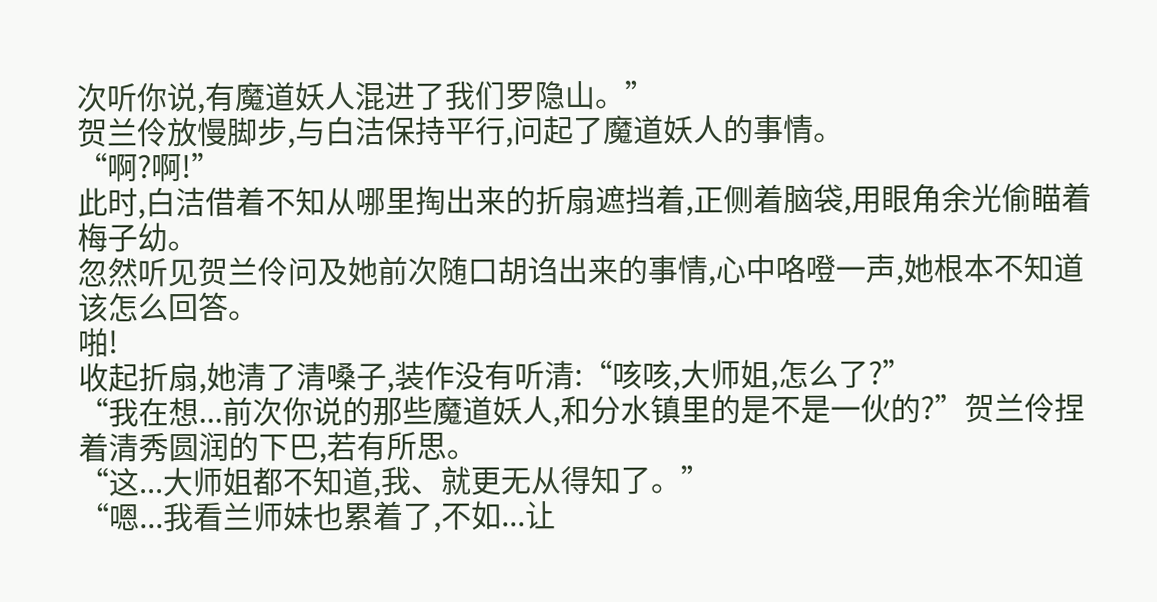次听你说,有魔道妖人混进了我们罗隐山。”
贺兰伶放慢脚步,与白洁保持平行,问起了魔道妖人的事情。
“啊?啊!”
此时,白洁借着不知从哪里掏出来的折扇遮挡着,正侧着脑袋,用眼角余光偷瞄着梅子幼。
忽然听见贺兰伶问及她前次随口胡诌出来的事情,心中咯噔一声,她根本不知道该怎么回答。
啪!
收起折扇,她清了清嗓子,装作没有听清:“咳咳,大师姐,怎么了?”
“我在想...前次你说的那些魔道妖人,和分水镇里的是不是一伙的?”贺兰伶捏着清秀圆润的下巴,若有所思。
“这...大师姐都不知道,我、就更无从得知了。”
“嗯...我看兰师妹也累着了,不如...让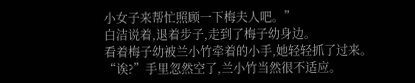小女子来帮忙照顾一下梅夫人吧。”
白洁说着,退着步子,走到了梅子幼身边。
看着梅子幼被兰小竹牵着的小手,她轻轻抓了过来。
“诶?”手里忽然空了,兰小竹当然很不适应。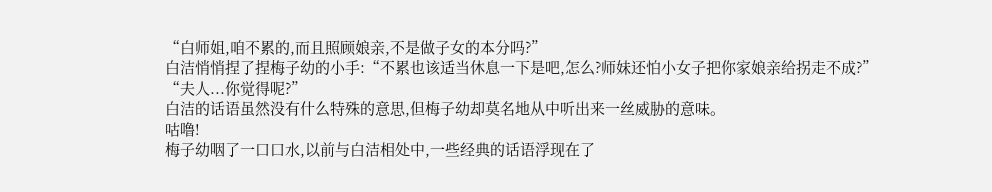“白师姐,咱不累的,而且照顾娘亲,不是做子女的本分吗?”
白洁悄悄捏了捏梅子幼的小手:“不累也该适当休息一下是吧,怎么?师妹还怕小女子把你家娘亲给拐走不成?”
“夫人...你觉得呢?”
白洁的话语虽然没有什么特殊的意思,但梅子幼却莫名地从中听出来一丝威胁的意味。
咕噜!
梅子幼咽了一口口水,以前与白洁相处中,一些经典的话语浮现在了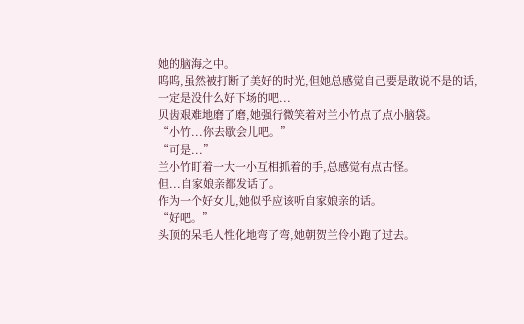她的脑海之中。
呜呜,虽然被打断了美好的时光,但她总感觉自己要是敢说不是的话,一定是没什么好下场的吧...
贝齿艰难地磨了磨,她强行微笑着对兰小竹点了点小脑袋。
“小竹...你去歇会儿吧。”
“可是...”
兰小竹盯着一大一小互相抓着的手,总感觉有点古怪。
但...自家娘亲都发话了。
作为一个好女儿,她似乎应该听自家娘亲的话。
“好吧。”
头顶的呆毛人性化地弯了弯,她朝贺兰伶小跑了过去。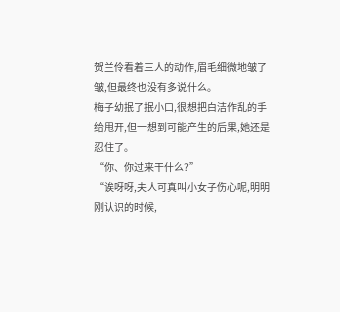贺兰伶看着三人的动作,眉毛细微地皱了皱,但最终也没有多说什么。
梅子幼抿了抿小口,很想把白洁作乱的手给甩开,但一想到可能产生的后果,她还是忍住了。
“你、你过来干什么?”
“诶呀呀,夫人可真叫小女子伤心呢,明明刚认识的时候,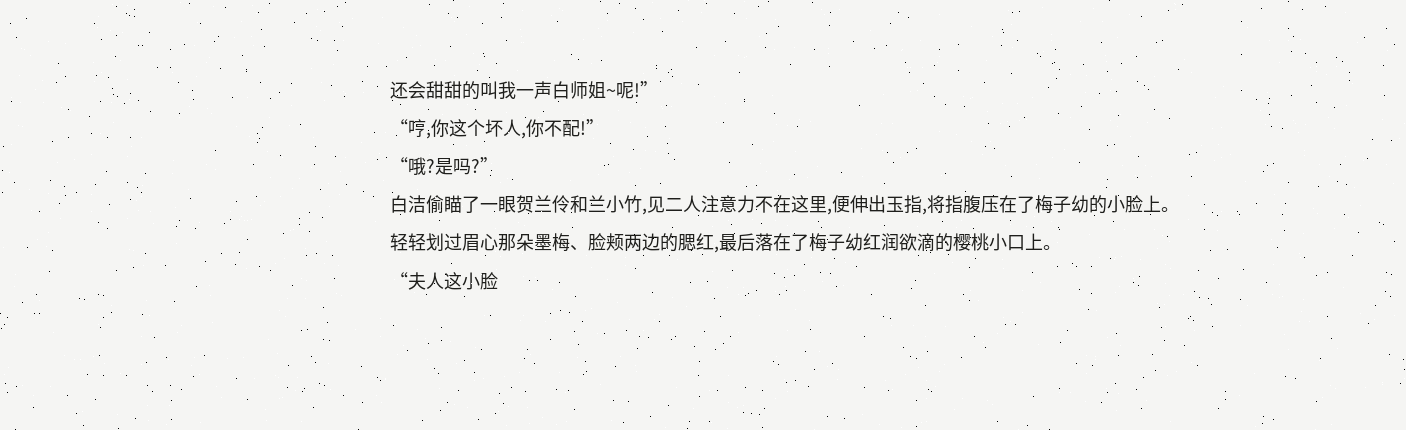还会甜甜的叫我一声白师姐~呢!”
“哼,你这个坏人,你不配!”
“哦?是吗?”
白洁偷瞄了一眼贺兰伶和兰小竹,见二人注意力不在这里,便伸出玉指,将指腹压在了梅子幼的小脸上。
轻轻划过眉心那朵墨梅、脸颊两边的腮红,最后落在了梅子幼红润欲滴的樱桃小口上。
“夫人这小脸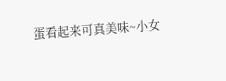蛋看起来可真美味~小女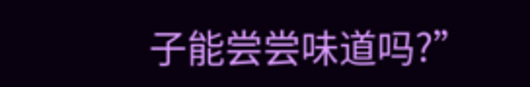子能尝尝味道吗?”